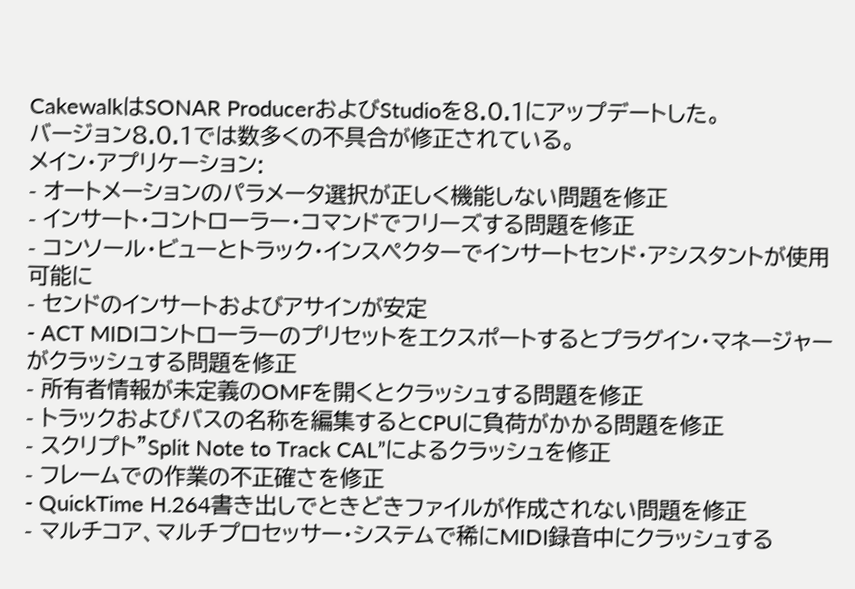CakewalkはSONAR ProducerおよびStudioを8.0.1にアップデートした。
バージョン8.0.1では数多くの不具合が修正されている。
メイン・アプリケーション:
- オートメーションのパラメータ選択が正しく機能しない問題を修正
- インサート・コントローラー・コマンドでフリーズする問題を修正
- コンソール・ビューとトラック・インスペクターでインサートセンド・アシスタントが使用可能に
- センドのインサートおよびアサインが安定
- ACT MIDIコントローラーのプリセットをエクスポートするとプラグイン・マネージャーがクラッシュする問題を修正
- 所有者情報が未定義のOMFを開くとクラッシュする問題を修正
- トラックおよびバスの名称を編集するとCPUに負荷がかかる問題を修正
- スクリプト”Split Note to Track CAL”によるクラッシュを修正
- フレームでの作業の不正確さを修正
- QuickTime H.264書き出しでときどきファイルが作成されない問題を修正
- マルチコア、マルチプロセッサー・システムで稀にMIDI録音中にクラッシュする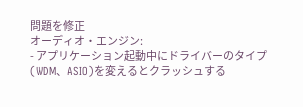問題を修正
オーディオ・エンジン:
- アプリケーション起動中にドライバーのタイプ(WDM、ASIO)を変えるとクラッシュする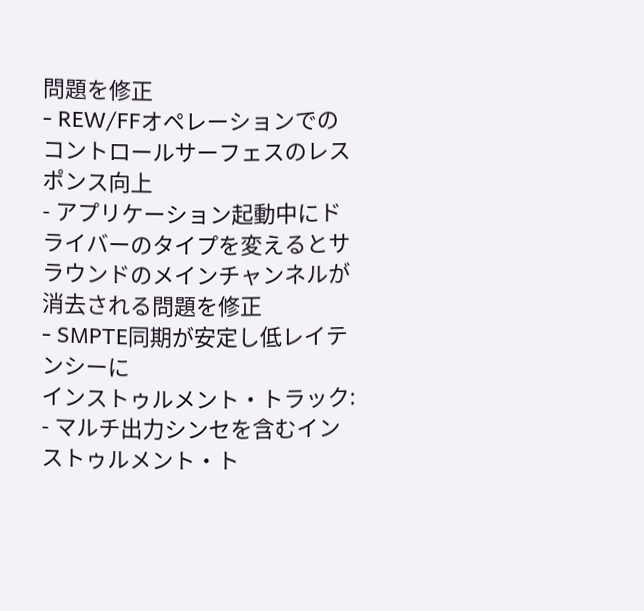問題を修正
- REW/FFオペレーションでのコントロールサーフェスのレスポンス向上
- アプリケーション起動中にドライバーのタイプを変えるとサラウンドのメインチャンネルが消去される問題を修正
- SMPTE同期が安定し低レイテンシーに
インストゥルメント・トラック:
- マルチ出力シンセを含むインストゥルメント・ト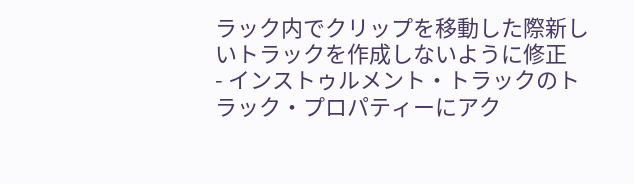ラック内でクリップを移動した際新しいトラックを作成しないように修正
- インストゥルメント・トラックのトラック・プロパティーにアク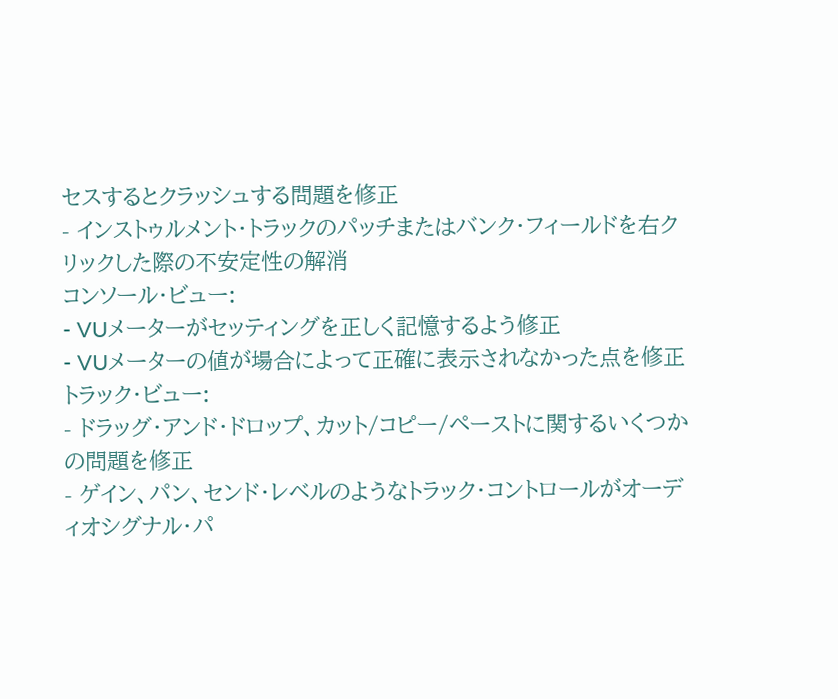セスするとクラッシュする問題を修正
- インストゥルメント・トラックのパッチまたはバンク・フィールドを右クリックした際の不安定性の解消
コンソール・ビュー:
- VUメーターがセッティングを正しく記憶するよう修正
- VUメーターの値が場合によって正確に表示されなかった点を修正
トラック・ビュー:
- ドラッグ・アンド・ドロップ、カット/コピー/ペーストに関するいくつかの問題を修正
- ゲイン、パン、センド・レベルのようなトラック・コントロールがオーディオシグナル・パ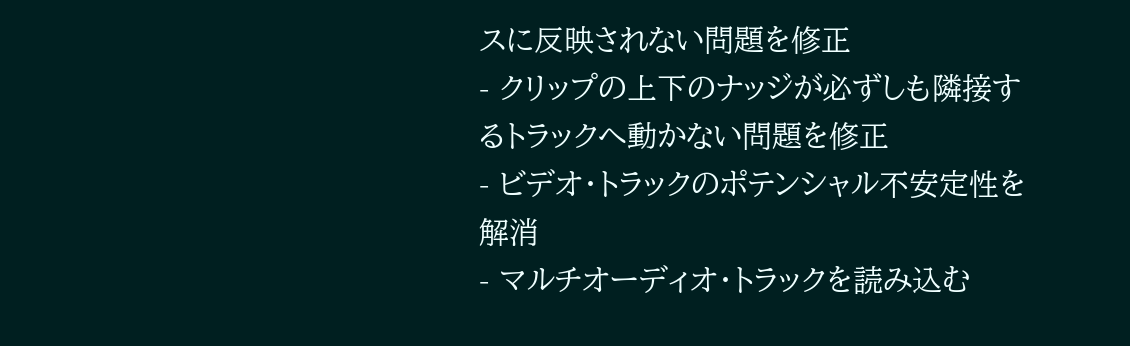スに反映されない問題を修正
- クリップの上下のナッジが必ずしも隣接するトラックへ動かない問題を修正
- ビデオ・トラックのポテンシャル不安定性を解消
- マルチオーディオ・トラックを読み込む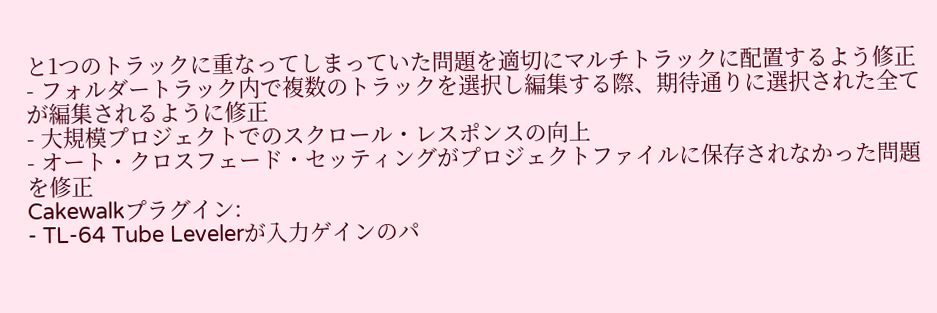と1つのトラックに重なってしまっていた問題を適切にマルチトラックに配置するよう修正
- フォルダートラック内で複数のトラックを選択し編集する際、期待通りに選択された全てが編集されるように修正
- 大規模プロジェクトでのスクロール・レスポンスの向上
- オート・クロスフェード・セッティングがプロジェクトファイルに保存されなかった問題を修正
Cakewalkプラグイン:
- TL-64 Tube Levelerが入力ゲインのパ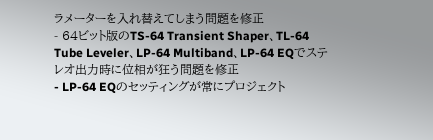ラメーターを入れ替えてしまう問題を修正
- 64ビット版のTS-64 Transient Shaper、TL-64 Tube Leveler、LP-64 Multiband、LP-64 EQでステレオ出力時に位相が狂う問題を修正
- LP-64 EQのセッティングが常にプロジェクト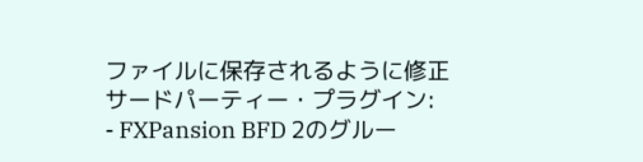ファイルに保存されるように修正
サードパーティー・プラグイン:
- FXPansion BFD 2のグルー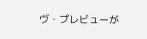ヴ・プレビューが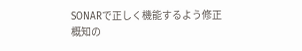SONARで正しく機能するよう修正
概知の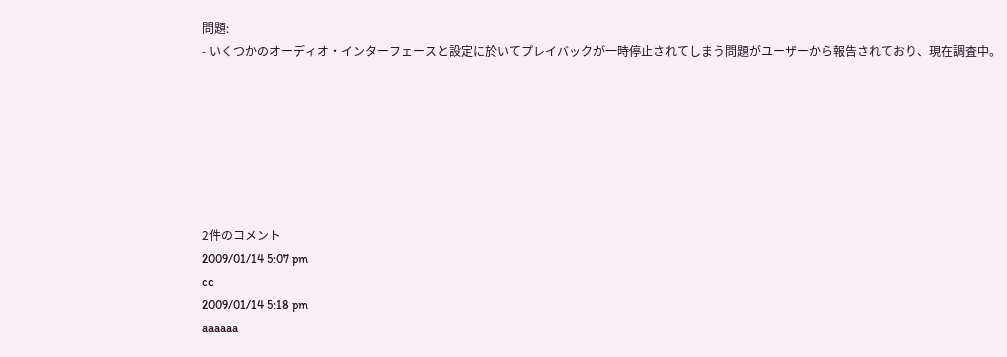問題:
- いくつかのオーディオ・インターフェースと設定に於いてプレイバックが一時停止されてしまう問題がユーザーから報告されており、現在調査中。







2件のコメント
2009/01/14 5:07 pm
cc
2009/01/14 5:18 pm
aaaaaa